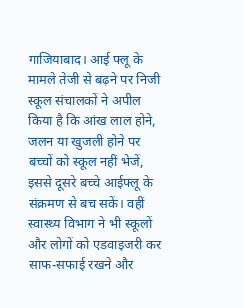गाजियाबाद। आई फ्लू के मामले तेजी से बढ़ने पर निजी स्कूल संचालकों ने अपील किया है कि आंख लाल होने, जलन या खुजली होने पर बच्चों को स्कूल नहीं भेजें, इससे दूसरे बच्चे आईफ्लू के संक्रमण से बच सकें। वहीं स्वास्थ्य विभाग ने भी स्कूलों और लोगों को एडवाइजरी कर साफ-सफाई रखने और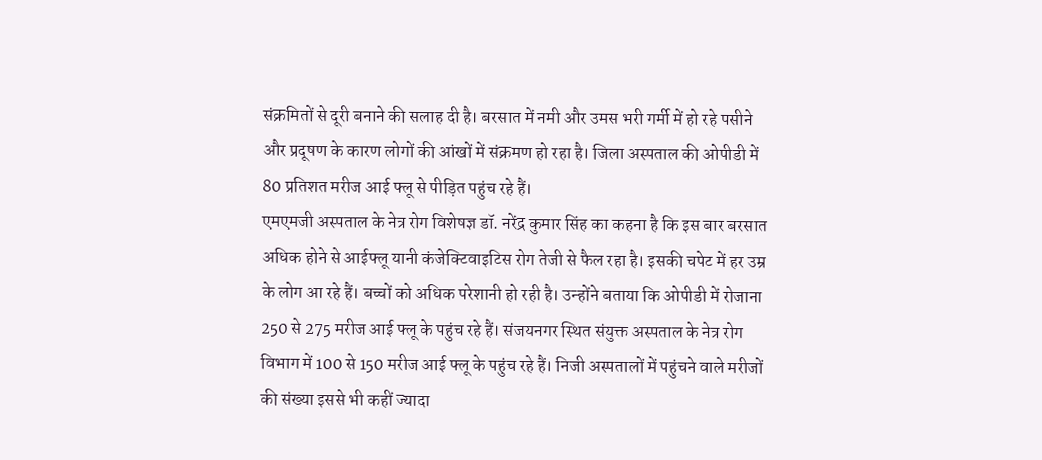संक्रमितों से दूरी बनाने की सलाह दी है। बरसात में नमी और उमस भरी गर्मी में हो रहे पसीने और प्रदूषण के कारण लोगों की आंखों में संक्रमण हो रहा है। जिला अस्पताल की ओपीडी में 80 प्रतिशत मरीज आई फ्लू से पीड़ित पहुंच रहे हैं।
एमएमजी अस्पताल के नेत्र रोग विशेषज्ञ डॉ. नरेंद्र कुमार सिंह का कहना है कि इस बार बरसात अधिक होने से आईफ्लू यानी कंजेक्टिवाइटिस रोग तेजी से फैल रहा है। इसकी चपेट में हर उम्र के लोग आ रहे हैं। बच्चों को अधिक परेशानी हो रही है। उन्होंने बताया कि ओपीडी में रोजाना 250 से 275 मरीज आई फ्लू के पहुंच रहे हैं। संजयनगर स्थित संयुक्त अस्पताल के नेत्र रोग विभाग में 100 से 150 मरीज आई फ्लू के पहुंच रहे हैं। निजी अस्पतालों में पहुंचने वाले मरीजों की संख्या इससे भी कहीं ज्यादा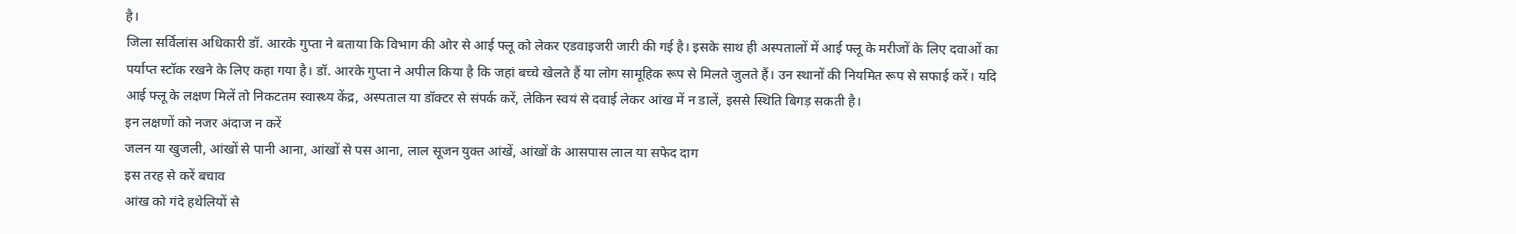है।
जिला सर्विलांस अधिकारी डॉ. आरके गुप्ता ने बताया कि विभाग की ओर से आई फ्लू को लेकर एडवाइजरी जारी की गई है। इसके साथ ही अस्पतालों में आई फ्लू के मरीजों के लिए दवाओं का पर्याप्त स्टॉक रखने के लिए कहा गया है। डॉ. आरके गुप्ता ने अपील किया है कि जहां बच्चे खेलते हैं या लोग सामूहिक रूप से मिलते जुलते हैं। उन स्थानों की नियमित रूप से सफाई करें। यदि आई फ्लू के लक्षण मिलें तो निकटतम स्वास्थ्य केंद्र, अस्पताल या डॉक्टर से संपर्क करें, लेकिन स्वयं से दवाई लेकर आंख में न डालें, इससे स्थिति बिगड़ सकती है।
इन लक्षणों को नजर अंदाज न करें
जलन या खुजली, आंखों से पानी आना, आंखों से पस आना, लाल सूजन युक्त आंखें, आंखों के आसपास लाल या सफेद दाग
इस तरह से करें बचाव
आंख को गंदे हथेलियों से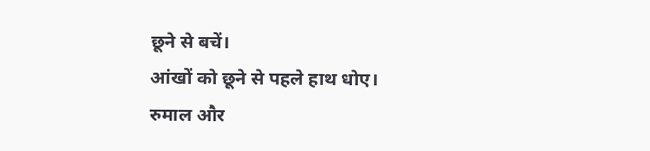छूने से बचें।
आंखों को छूने से पहले हाथ धोए।
रुमाल और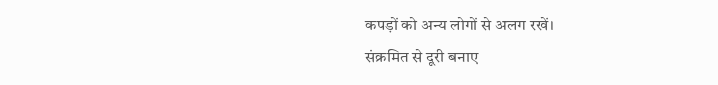कपड़ों को अन्य लोगों से अलग रखें।
संक्रमित से दूरी बनाए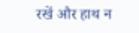रखें और हाथ न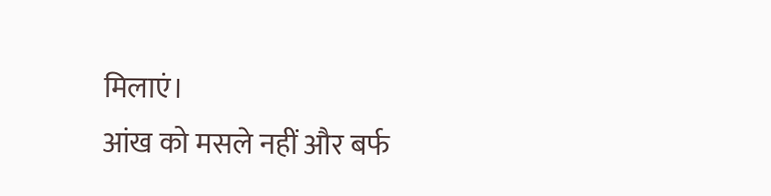मिलाएं।
आंख को मसले नहीं और बर्फ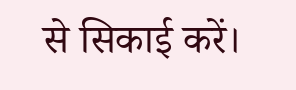से सिकाई करें।